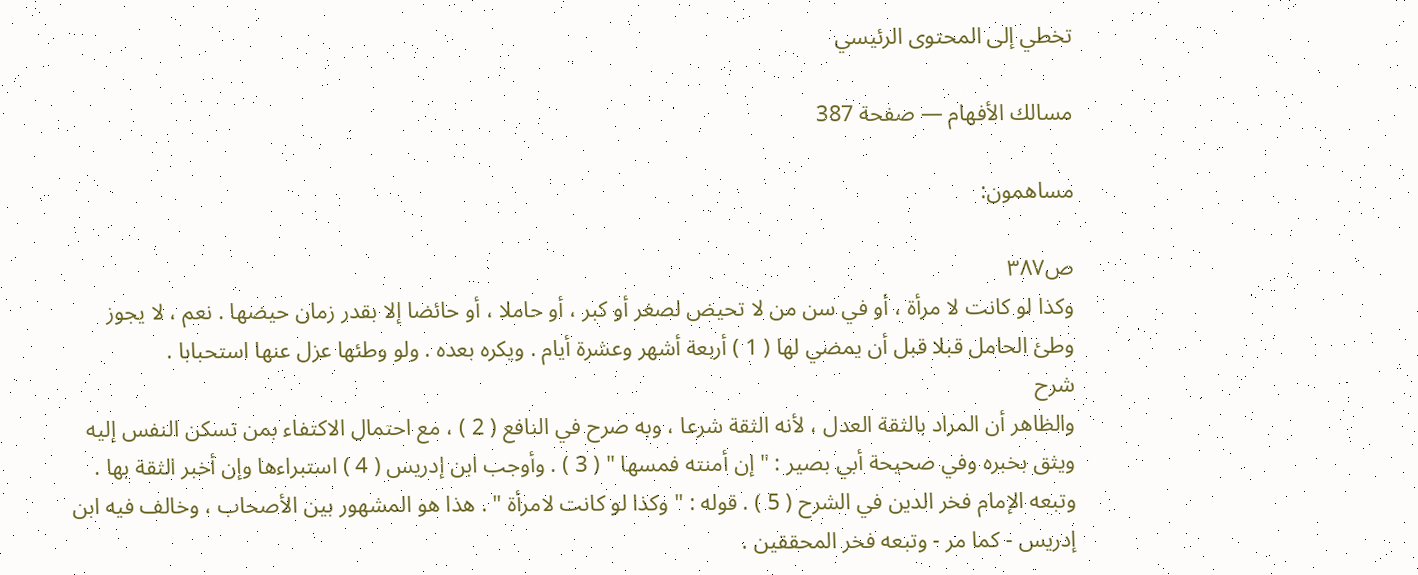تخطي إلى المحتوى الرئيسي

مسالك الأفهام — صفحة 387

مساهمون:

ص٣٨٧
وكذا لو كانت لا مرأة ، أو في سن من لا تحيض لصغر أو كبر ، أو حاملا ، أو حائضا إلا بقدر زمان حيضها . نعم ، لا يجوز وطئ الحامل قبلا قبل أن يمضي لها ( 1 ) أربعة أشهر وعشرة أيام . ويكره بعده . ولو وطئها عزل عنها استحبابا .
شرح
والظاهر أن المراد بالثقة العدل ، لأنه الثقة شرعا ، وبه صرح في النافع ( 2 ) ، مع احتمال الاكتفاء بمن تسكن النفس إليه ويثق بخبره وفي صحيحة أبي بصير : " إن أمنته فمسها " ( 3 ) . وأوجب ابن إدريس ( 4 ) استبراءها وإن أخبر الثقة بها . وتبعه الإمام فخر الدين في الشرح ( 5 ) . قوله : " وكذا لو كانت لامرأة " . هذا هو المشهور بين الأصحاب ، وخالف فيه ابن إدريس - كما مر - وتبعه فخر المحققين .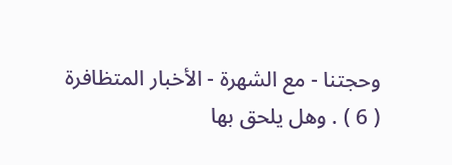وحجتنا - مع الشهرة - الأخبار المتظافرة ( 6 ) . وهل يلحق بها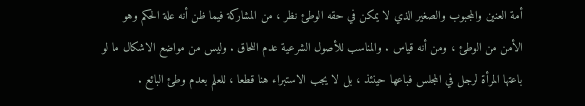أمة العنين والمجبوب والصغير الذي لا يمكن في حقه الوطئ نظر ، من المشاركة فيما ظن أنه علة الحكم وهو الأمن من الوطئ ، ومن أنه قياس . والمناسب للأصول الشرعية عدم اللحاق . وليس من مواضع الاشكال ما لو باعتها المرأة لرجل في المجلس فباعها حينئذ ، بل لا يجب الاستبراء هنا قطعا ، للعلم بعدم وطئ البائع .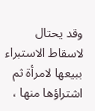وقد يحتال لاسقاط الاستبراء ببيعها لامرأة ثم اشتراؤها منها ،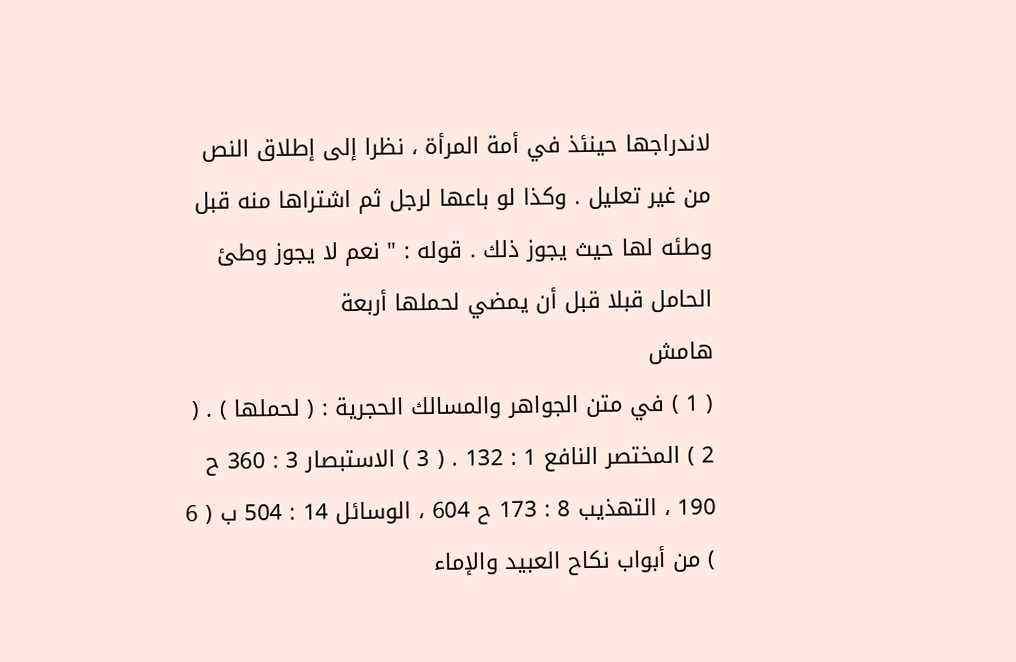لاندراجها حينئذ في أمة المرأة ، نظرا إلى إطلاق النص من غير تعليل . وكذا لو باعها لرجل ثم اشتراها منه قبل وطئه لها حيث يجوز ذلك . قوله : " نعم لا يجوز وطئ الحامل قبلا قبل أن يمضي لحملها أربعة
هامش
( 1 ) في متن الجواهر والمسالك الحجرية : ( لحملها ) . ( 2 ) المختصر النافع 1 : 132 . ( 3 ) الاستبصار 3 : 360 ح 190 ، التهذيب 8 : 173 ح 604 ، الوسائل 14 : 504 ب ( 6 ) من أبواب نكاح العبيد والإماء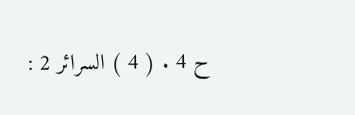ح 4 . ( 4 ) السرائر 2 :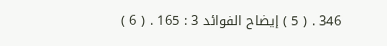346 . ( 5 ) إيضاح الفوائد 3 : 165 . ( 6 )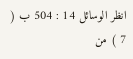انظر الوسائل 14 : 504 ب ( 7 ) من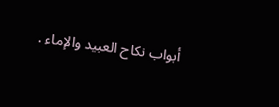أبواب نكاح العبيد والإماء .